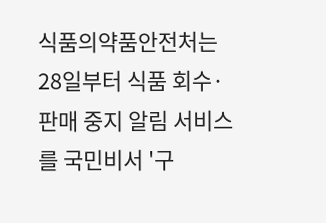식품의약품안전처는 28일부터 식품 회수·판매 중지 알림 서비스를 국민비서 '구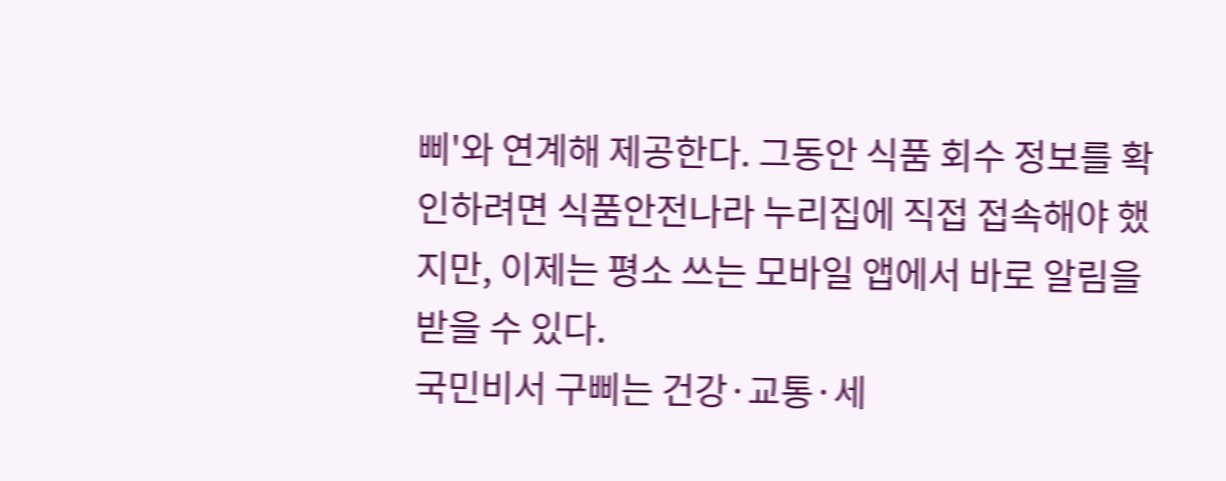삐'와 연계해 제공한다. 그동안 식품 회수 정보를 확인하려면 식품안전나라 누리집에 직접 접속해야 했지만, 이제는 평소 쓰는 모바일 앱에서 바로 알림을 받을 수 있다.
국민비서 구삐는 건강·교통·세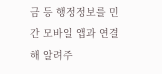금 등 행정정보를 민간 모바일 앱과 연결해 알려주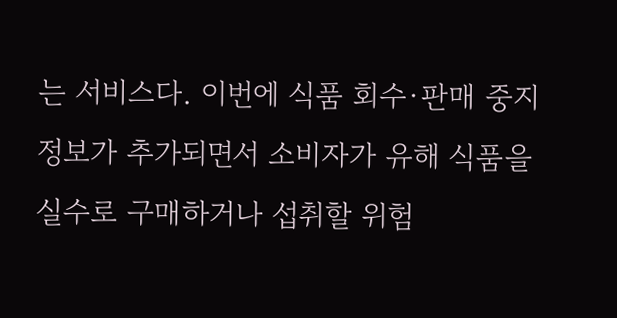는 서비스다. 이번에 식품 회수·판매 중지 정보가 추가되면서 소비자가 유해 식품을 실수로 구매하거나 섭취할 위험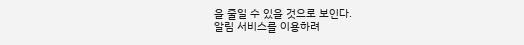을 줄일 수 있을 것으로 보인다.
알림 서비스를 이용하려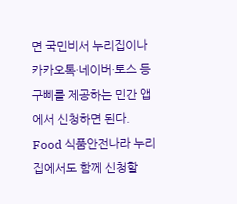면 국민비서 누리집이나 카카오톡·네이버·토스 등 구삐를 제공하는 민간 앱에서 신청하면 된다. Food 식품안전나라 누리집에서도 함께 신청할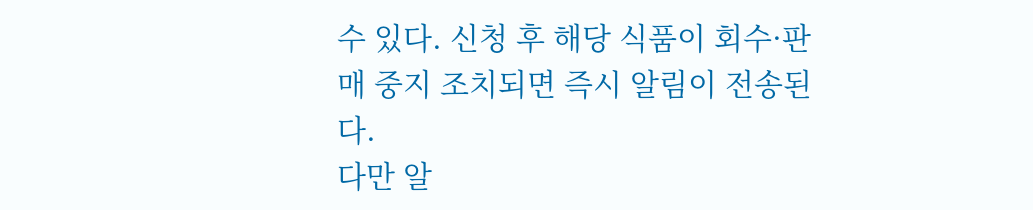수 있다. 신청 후 해당 식품이 회수·판매 중지 조치되면 즉시 알림이 전송된다.
다만 알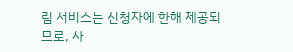림 서비스는 신청자에 한해 제공되므로, 사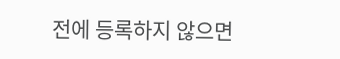전에 등록하지 않으면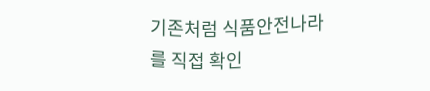기존처럼 식품안전나라를 직접 확인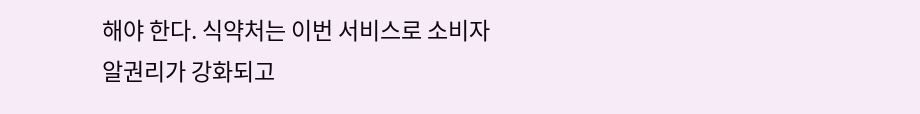해야 한다. 식약처는 이번 서비스로 소비자 알권리가 강화되고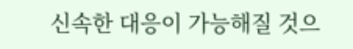신속한 대응이 가능해질 것으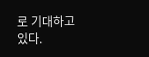로 기대하고 있다.